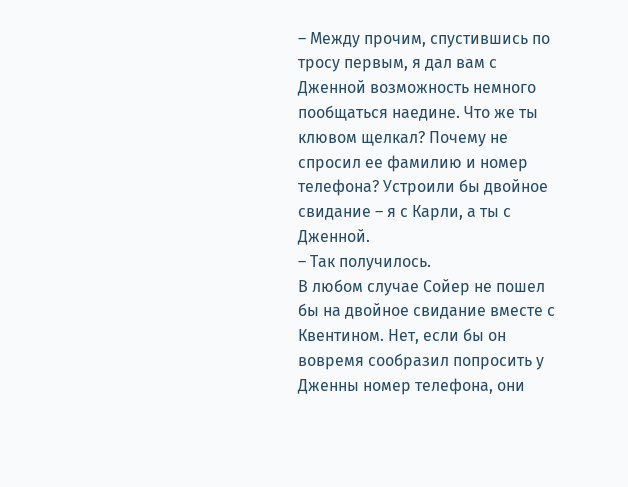– Между прочим, спустившись по тросу первым, я дал вам с Дженной возможность немного пообщаться наедине. Что же ты клювом щелкал? Почему не спросил ее фамилию и номер телефона? Устроили бы двойное свидание – я с Карли, а ты с Дженной.
– Так получилось.
В любом случае Сойер не пошел бы на двойное свидание вместе с Квентином. Нет, если бы он вовремя сообразил попросить у Дженны номер телефона, они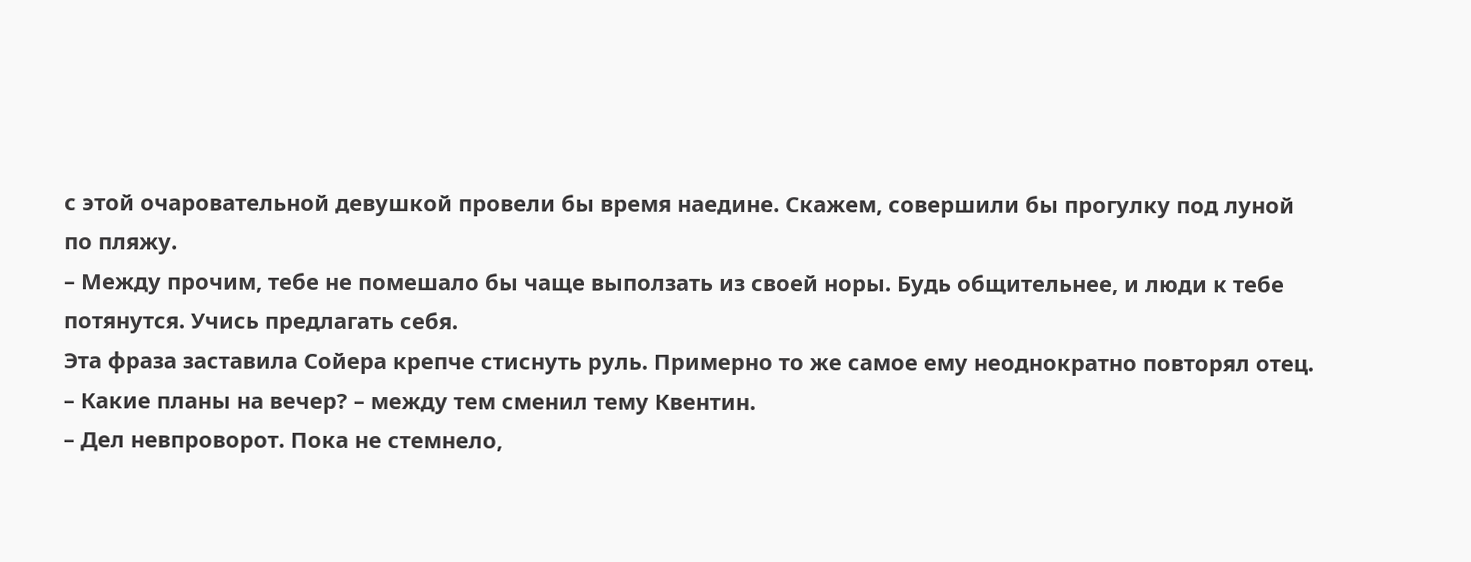с этой очаровательной девушкой провели бы время наедине. Скажем, совершили бы прогулку под луной по пляжу.
– Между прочим, тебе не помешало бы чаще выползать из своей норы. Будь общительнее, и люди к тебе потянутся. Учись предлагать себя.
Эта фраза заставила Сойера крепче стиснуть руль. Примерно то же самое ему неоднократно повторял отец.
– Какие планы на вечер? – между тем сменил тему Квентин.
– Дел невпроворот. Пока не стемнело,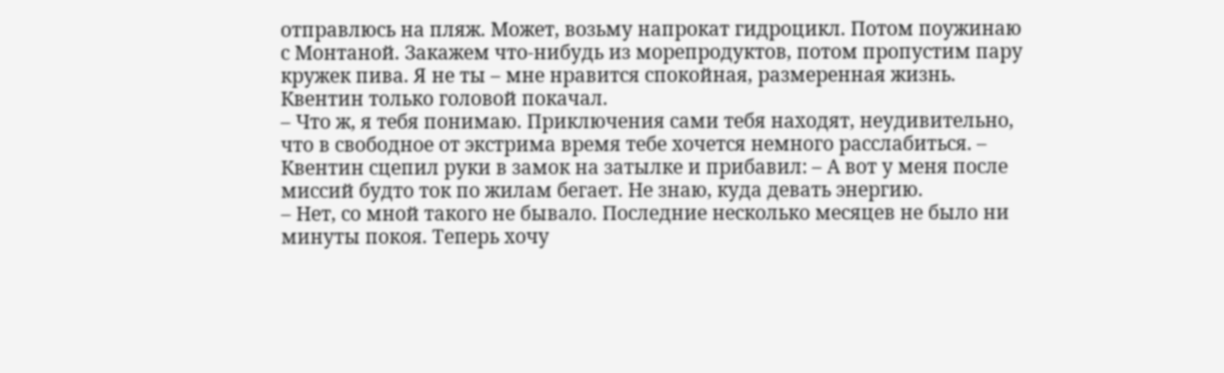отправлюсь на пляж. Может, возьму напрокат гидроцикл. Потом поужинаю с Монтаной. Закажем что-нибудь из морепродуктов, потом пропустим пару кружек пива. Я не ты – мне нравится спокойная, размеренная жизнь.
Квентин только головой покачал.
– Что ж, я тебя понимаю. Приключения сами тебя находят, неудивительно, что в свободное от экстрима время тебе хочется немного расслабиться. – Квентин сцепил руки в замок на затылке и прибавил: – А вот у меня после миссий будто ток по жилам бегает. Не знаю, куда девать энергию.
– Нет, со мной такого не бывало. Последние несколько месяцев не было ни минуты покоя. Теперь хочу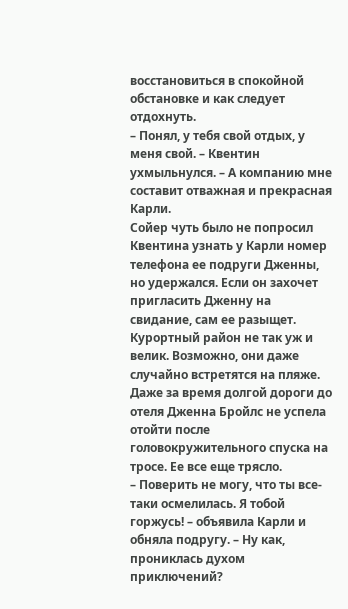восстановиться в спокойной обстановке и как следует отдохнуть.
– Понял, у тебя свой отдых, у меня свой. – Квентин ухмыльнулся. – А компанию мне составит отважная и прекрасная Карли.
Сойер чуть было не попросил Квентина узнать у Карли номер телефона ее подруги Дженны, но удержался. Если он захочет пригласить Дженну на свидание, сам ее разыщет. Курортный район не так уж и велик. Возможно, они даже случайно встретятся на пляже.
Даже за время долгой дороги до отеля Дженна Бройлс не успела отойти после головокружительного спуска на тросе. Ее все еще трясло.
– Поверить не могу, что ты все-таки осмелилась. Я тобой горжусь! – объявила Карли и обняла подругу. – Ну как, прониклась духом приключений?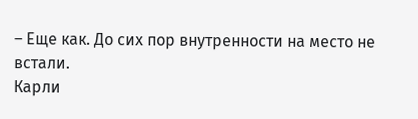– Еще как. До сих пор внутренности на место не встали.
Карли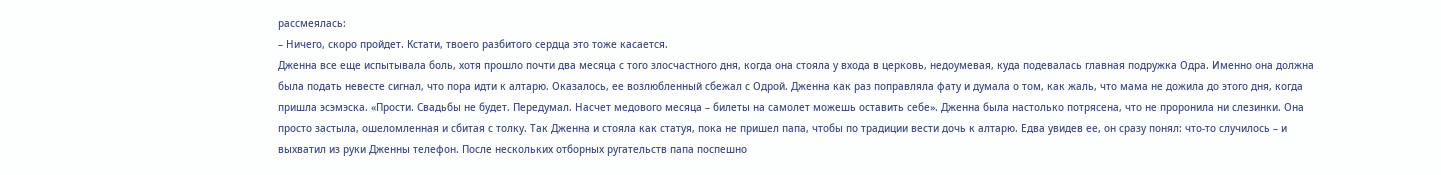рассмеялась:
– Ничего, скоро пройдет. Кстати, твоего разбитого сердца это тоже касается.
Дженна все еще испытывала боль, хотя прошло почти два месяца с того злосчастного дня, когда она стояла у входа в церковь, недоумевая, куда подевалась главная подружка Одра. Именно она должна была подать невесте сигнал, что пора идти к алтарю. Оказалось, ее возлюбленный сбежал с Одрой. Дженна как раз поправляла фату и думала о том, как жаль, что мама не дожила до этого дня, когда пришла эсэмэска. «Прости. Свадьбы не будет. Передумал. Насчет медового месяца – билеты на самолет можешь оставить себе». Дженна была настолько потрясена, что не проронила ни слезинки. Она просто застыла, ошеломленная и сбитая с толку. Так Дженна и стояла как статуя, пока не пришел папа, чтобы по традиции вести дочь к алтарю. Едва увидев ее, он сразу понял: что-то случилось – и выхватил из руки Дженны телефон. После нескольких отборных ругательств папа поспешно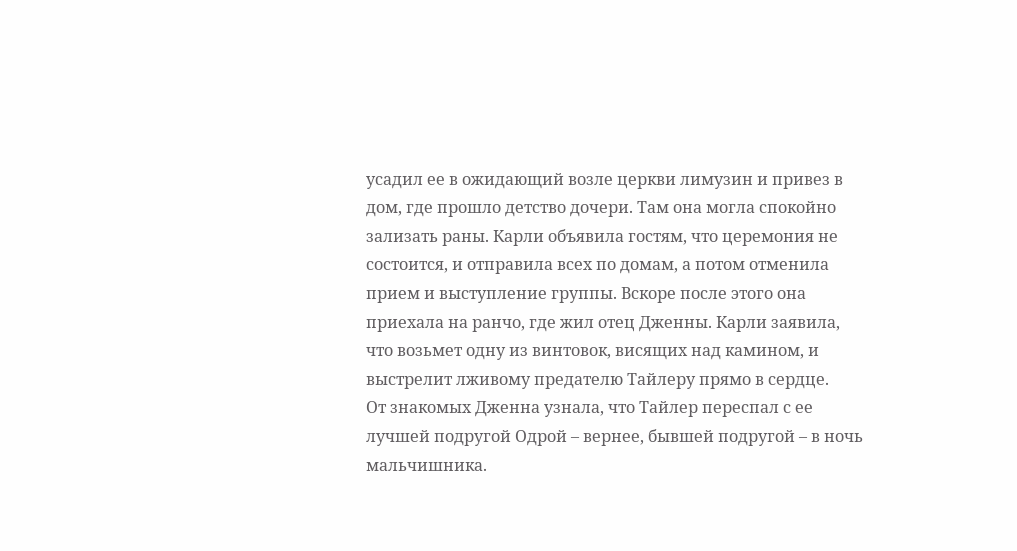усадил ее в ожидающий возле церкви лимузин и привез в дом, где прошло детство дочери. Там она могла спокойно зализать раны. Карли объявила гостям, что церемония не состоится, и отправила всех по домам, а потом отменила прием и выступление группы. Вскоре после этого она приехала на ранчо, где жил отец Дженны. Карли заявила, что возьмет одну из винтовок, висящих над камином, и выстрелит лживому предателю Тайлеру прямо в сердце.
От знакомых Дженна узнала, что Тайлер переспал с ее лучшей подругой Одрой – вернее, бывшей подругой – в ночь мальчишника.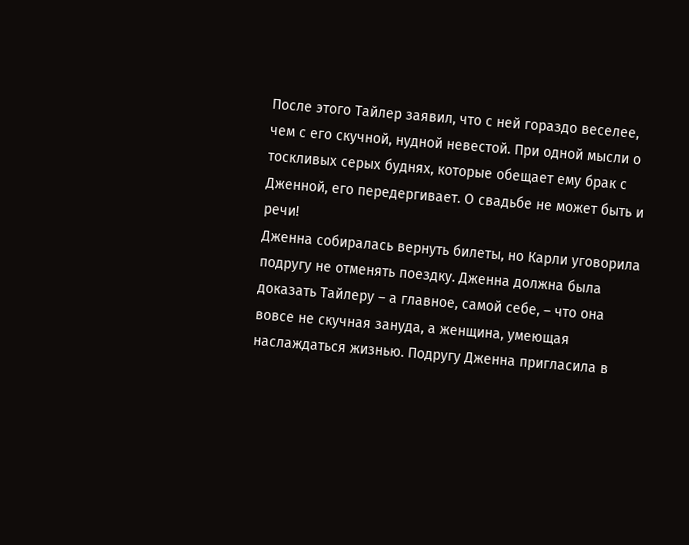После этого Тайлер заявил, что с ней гораздо веселее, чем с его скучной, нудной невестой. При одной мысли о тоскливых серых буднях, которые обещает ему брак с Дженной, его передергивает. О свадьбе не может быть и речи!
Дженна собиралась вернуть билеты, но Карли уговорила подругу не отменять поездку. Дженна должна была доказать Тайлеру – а главное, самой себе, – что она вовсе не скучная зануда, а женщина, умеющая наслаждаться жизнью. Подругу Дженна пригласила в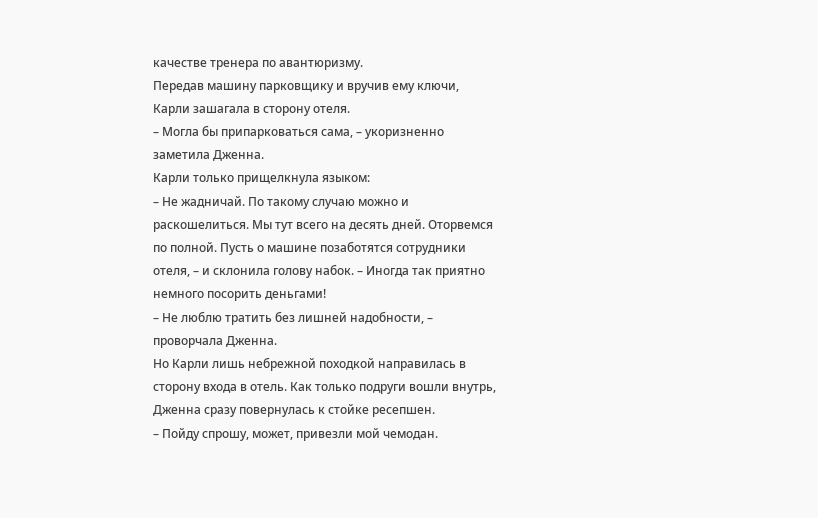качестве тренера по авантюризму.
Передав машину парковщику и вручив ему ключи, Карли зашагала в сторону отеля.
– Могла бы припарковаться сама, – укоризненно заметила Дженна.
Карли только прищелкнула языком:
– Не жадничай. По такому случаю можно и раскошелиться. Мы тут всего на десять дней. Оторвемся по полной. Пусть о машине позаботятся сотрудники отеля, – и склонила голову набок. – Иногда так приятно немного посорить деньгами!
– Не люблю тратить без лишней надобности, – проворчала Дженна.
Но Карли лишь небрежной походкой направилась в сторону входа в отель. Как только подруги вошли внутрь, Дженна сразу повернулась к стойке ресепшен.
– Пойду спрошу, может, привезли мой чемодан.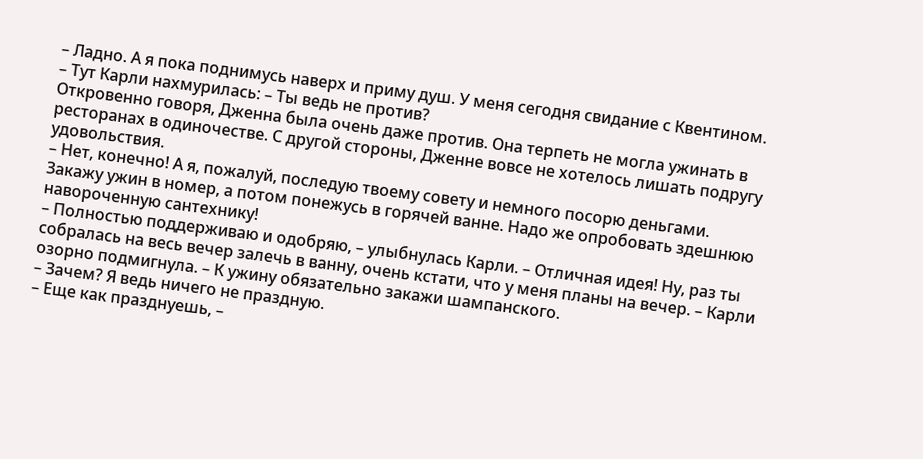– Ладно. А я пока поднимусь наверх и приму душ. У меня сегодня свидание с Квентином. – Тут Карли нахмурилась: – Ты ведь не против?
Откровенно говоря, Дженна была очень даже против. Она терпеть не могла ужинать в ресторанах в одиночестве. С другой стороны, Дженне вовсе не хотелось лишать подругу удовольствия.
– Нет, конечно! А я, пожалуй, последую твоему совету и немного посорю деньгами. Закажу ужин в номер, а потом понежусь в горячей ванне. Надо же опробовать здешнюю навороченную сантехнику!
– Полностью поддерживаю и одобряю, – улыбнулась Карли. – Отличная идея! Ну, раз ты собралась на весь вечер залечь в ванну, очень кстати, что у меня планы на вечер. – Карли озорно подмигнула. – К ужину обязательно закажи шампанского.
– Зачем? Я ведь ничего не праздную.
– Еще как празднуешь, –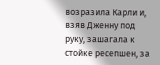возразила Карли и, взяв Дженну под руку, зашагала к стойке ресепшен, за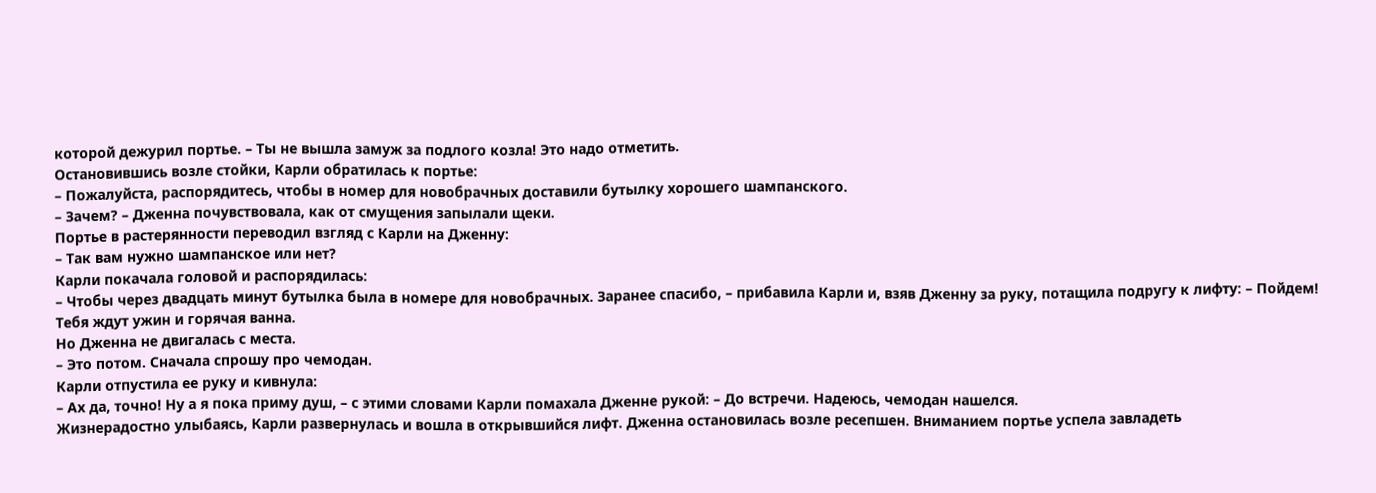которой дежурил портье. – Ты не вышла замуж за подлого козла! Это надо отметить.
Остановившись возле стойки, Карли обратилась к портье:
– Пожалуйста, распорядитесь, чтобы в номер для новобрачных доставили бутылку хорошего шампанского.
– Зачем? – Дженна почувствовала, как от смущения запылали щеки.
Портье в растерянности переводил взгляд с Карли на Дженну:
– Так вам нужно шампанское или нет?
Карли покачала головой и распорядилась:
– Чтобы через двадцать минут бутылка была в номере для новобрачных. Заранее спасибо, – прибавила Карли и, взяв Дженну за руку, потащила подругу к лифту: – Пойдем! Тебя ждут ужин и горячая ванна.
Но Дженна не двигалась с места.
– Это потом. Сначала спрошу про чемодан.
Карли отпустила ее руку и кивнула:
– Ах да, точно! Ну а я пока приму душ, – с этими словами Карли помахала Дженне рукой: – До встречи. Надеюсь, чемодан нашелся.
Жизнерадостно улыбаясь, Карли развернулась и вошла в открывшийся лифт. Дженна остановилась возле ресепшен. Вниманием портье успела завладеть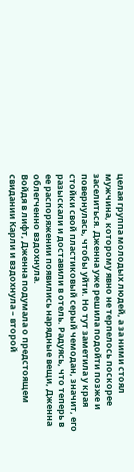целая группа молодых людей, а за ними стоял мужчина, которому явно не терпелось поскорее заселиться. Дженна уже решила подойти позже и повернулась, чтобы уйти. Но тут заметила у края стойки свой пластиковый серый чемодан, значит, его разыскали и доставили в отель. Радуясь, что теперь в ее распоряжении появились нарядные вещи, Дженна облегченно вздохнула.
Войдя в лифт, Дженна подумала о предстоящем свидании Карли и вздохнула – второй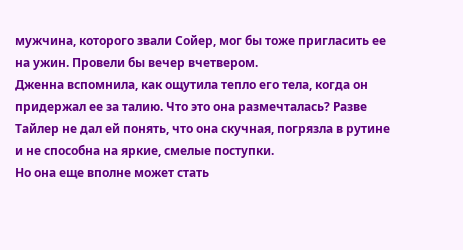мужчина, которого звали Сойер, мог бы тоже пригласить ее на ужин. Провели бы вечер вчетвером.
Дженна вспомнила, как ощутила тепло его тела, когда он придержал ее за талию. Что это она размечталась? Разве Тайлер не дал ей понять, что она скучная, погрязла в рутине и не способна на яркие, смелые поступки.
Но она еще вполне может стать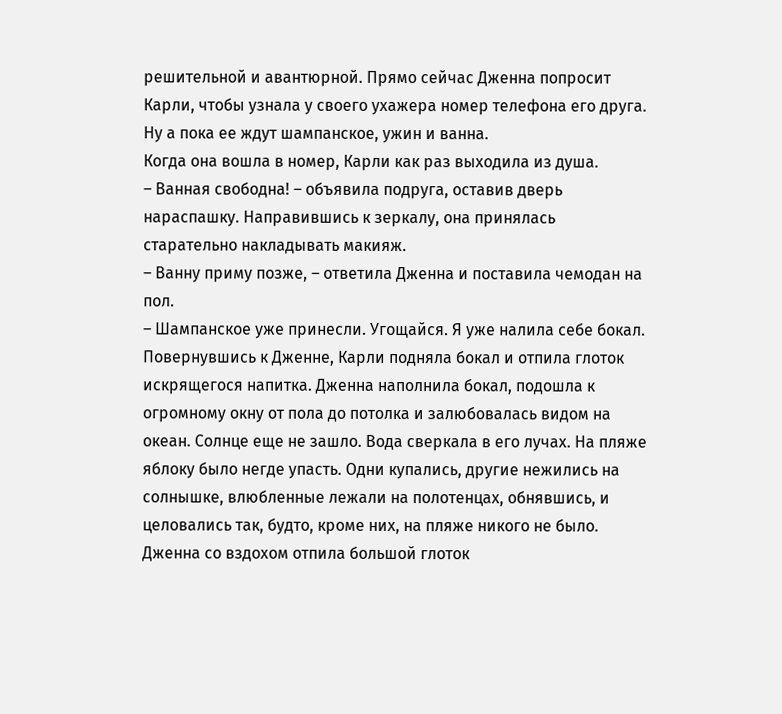решительной и авантюрной. Прямо сейчас Дженна попросит Карли, чтобы узнала у своего ухажера номер телефона его друга. Ну а пока ее ждут шампанское, ужин и ванна.
Когда она вошла в номер, Карли как раз выходила из душа.
– Ванная свободна! – объявила подруга, оставив дверь нараспашку. Направившись к зеркалу, она принялась старательно накладывать макияж.
– Ванну приму позже, – ответила Дженна и поставила чемодан на пол.
– Шампанское уже принесли. Угощайся. Я уже налила себе бокал.
Повернувшись к Дженне, Карли подняла бокал и отпила глоток искрящегося напитка. Дженна наполнила бокал, подошла к огромному окну от пола до потолка и залюбовалась видом на океан. Солнце еще не зашло. Вода сверкала в его лучах. На пляже яблоку было негде упасть. Одни купались, другие нежились на солнышке, влюбленные лежали на полотенцах, обнявшись, и целовались так, будто, кроме них, на пляже никого не было. Дженна со вздохом отпила большой глоток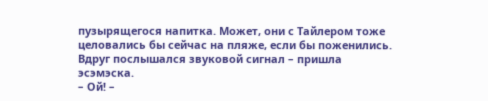пузырящегося напитка. Может, они с Тайлером тоже целовались бы сейчас на пляже, если бы поженились.
Вдруг послышался звуковой сигнал – пришла эсэмэска.
– Ой! –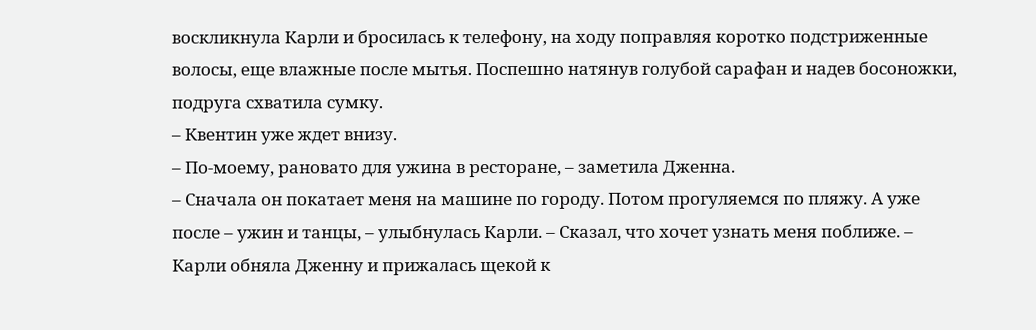воскликнула Карли и бросилась к телефону, на ходу поправляя коротко подстриженные волосы, еще влажные после мытья. Поспешно натянув голубой сарафан и надев босоножки, подруга схватила сумку.
– Квентин уже ждет внизу.
– По-моему, рановато для ужина в ресторане, – заметила Дженна.
– Сначала он покатает меня на машине по городу. Потом прогуляемся по пляжу. А уже после – ужин и танцы, – улыбнулась Карли. – Сказал, что хочет узнать меня поближе. – Карли обняла Дженну и прижалась щекой к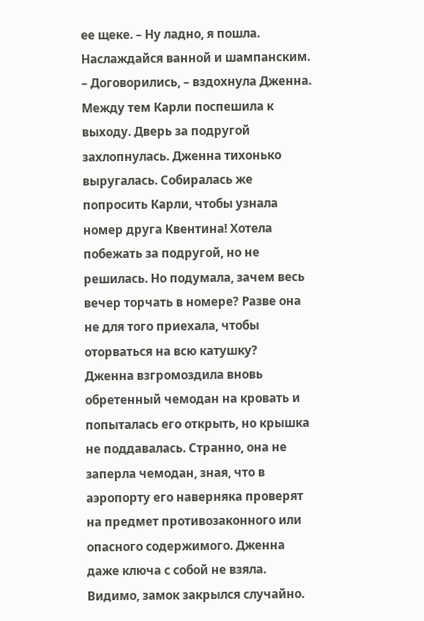ее щеке. – Ну ладно, я пошла. Наслаждайся ванной и шампанским.
– Договорились, – вздохнула Дженна.
Между тем Карли поспешила к выходу. Дверь за подругой захлопнулась. Дженна тихонько выругалась. Собиралась же попросить Карли, чтобы узнала номер друга Квентина! Хотела побежать за подругой, но не решилась. Но подумала, зачем весь вечер торчать в номере? Разве она не для того приехала, чтобы оторваться на всю катушку?
Дженна взгромоздила вновь обретенный чемодан на кровать и попыталась его открыть, но крышка не поддавалась. Странно, она не заперла чемодан, зная, что в аэропорту его наверняка проверят на предмет противозаконного или опасного содержимого. Дженна даже ключа с собой не взяла. Видимо, замок закрылся случайно.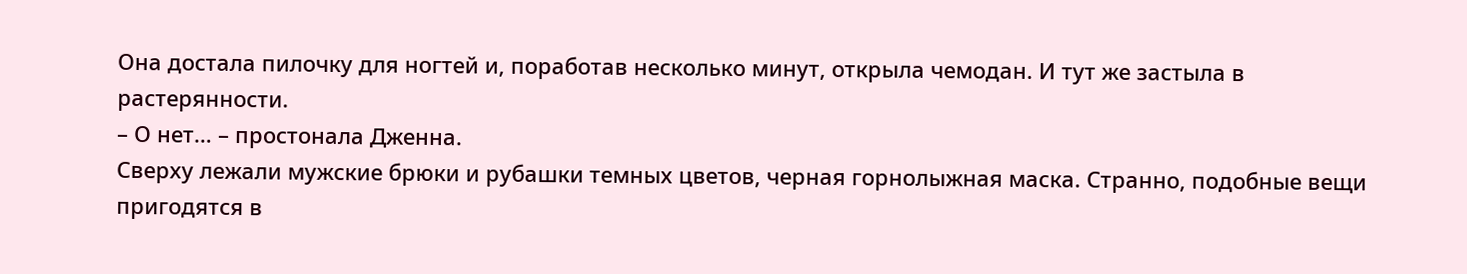Она достала пилочку для ногтей и, поработав несколько минут, открыла чемодан. И тут же застыла в растерянности.
– О нет… – простонала Дженна.
Сверху лежали мужские брюки и рубашки темных цветов, черная горнолыжная маска. Странно, подобные вещи пригодятся в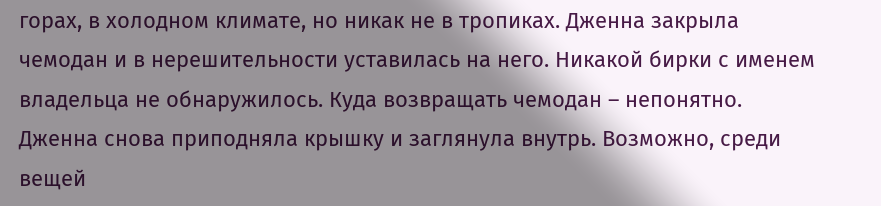горах, в холодном климате, но никак не в тропиках. Дженна закрыла чемодан и в нерешительности уставилась на него. Никакой бирки с именем владельца не обнаружилось. Куда возвращать чемодан – непонятно. Дженна снова приподняла крышку и заглянула внутрь. Возможно, среди вещей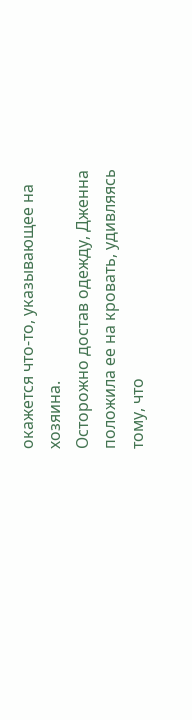окажется что-то, указывающее на хозяина.
Осторожно достав одежду, Дженна положила ее на кровать, удивляясь тому, что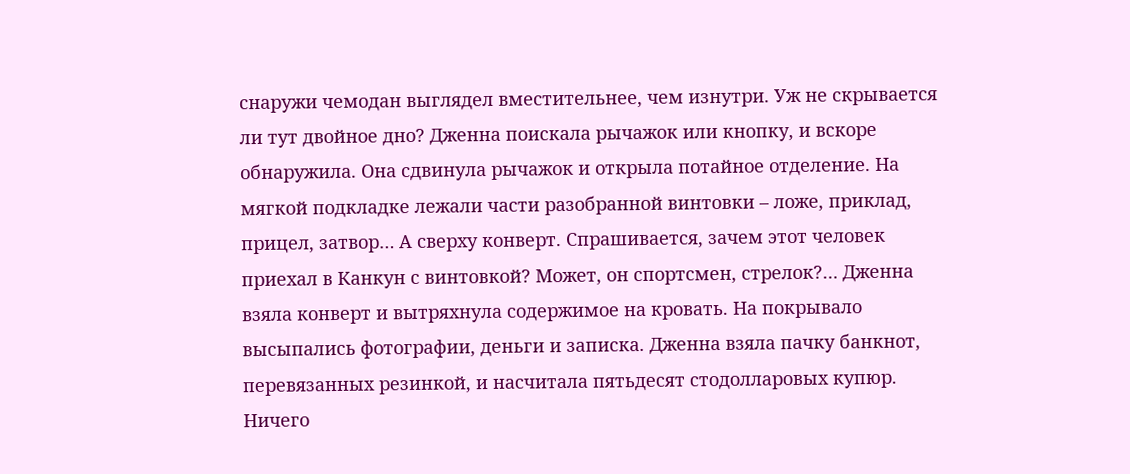снаружи чемодан выглядел вместительнее, чем изнутри. Уж не скрывается ли тут двойное дно? Дженна поискала рычажок или кнопку, и вскоре обнаружила. Она сдвинула рычажок и открыла потайное отделение. На мягкой подкладке лежали части разобранной винтовки – ложе, приклад, прицел, затвор… А сверху конверт. Спрашивается, зачем этот человек приехал в Канкун с винтовкой? Может, он спортсмен, стрелок?… Дженна взяла конверт и вытряхнула содержимое на кровать. На покрывало высыпались фотографии, деньги и записка. Дженна взяла пачку банкнот, перевязанных резинкой, и насчитала пятьдесят стодолларовых купюр. Ничего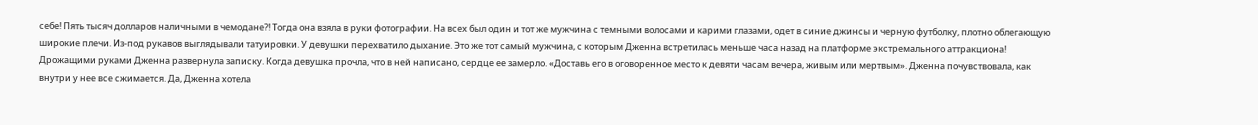себе! Пять тысяч долларов наличными в чемодане?! Тогда она взяла в руки фотографии. На всех был один и тот же мужчина с темными волосами и карими глазами, одет в синие джинсы и черную футболку, плотно облегающую широкие плечи. Из-под рукавов выглядывали татуировки. У девушки перехватило дыхание. Это же тот самый мужчина, с которым Дженна встретилась меньше часа назад на платформе экстремального аттракциона! Дрожащими руками Дженна развернула записку. Когда девушка прочла, что в ней написано, сердце ее замерло. «Доставь его в оговоренное место к девяти часам вечера, живым или мертвым». Дженна почувствовала, как внутри у нее все сжимается. Да, Дженна хотела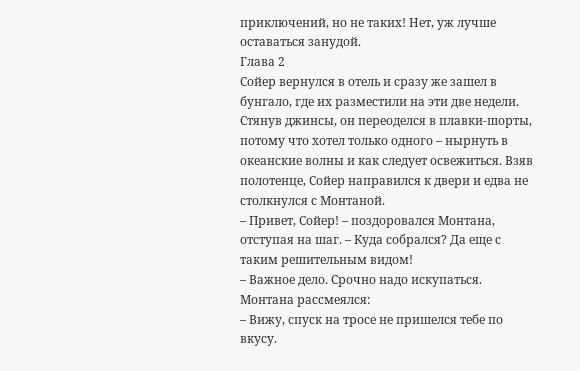приключений, но не таких! Нет, уж лучше оставаться занудой.
Глава 2
Сойер вернулся в отель и сразу же зашел в бунгало, где их разместили на эти две недели. Стянув джинсы, он переоделся в плавки-шорты, потому что хотел только одного – нырнуть в океанские волны и как следует освежиться. Взяв полотенце, Сойер направился к двери и едва не столкнулся с Монтаной.
– Привет, Сойер! – поздоровался Монтана, отступая на шаг. – Куда собрался? Да еще с таким решительным видом!
– Важное дело. Срочно надо искупаться.
Монтана рассмеялся:
– Вижу, спуск на тросе не пришелся тебе по вкусу.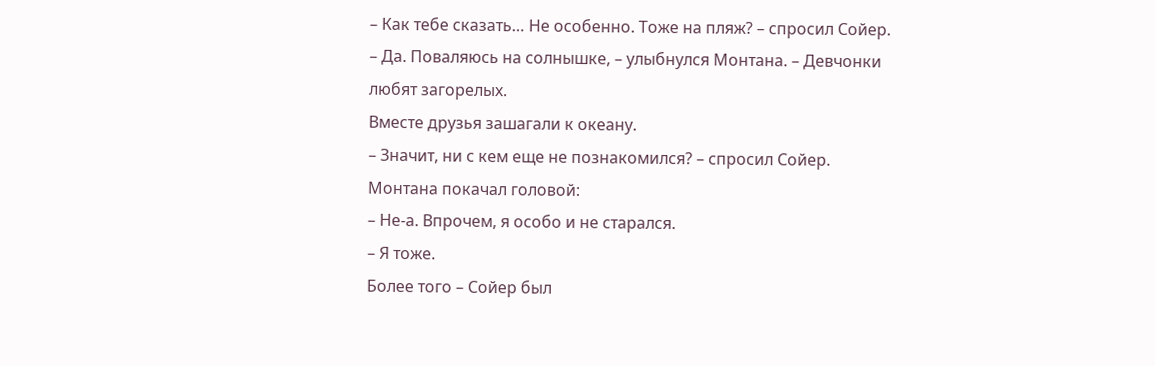– Как тебе сказать… Не особенно. Тоже на пляж? – спросил Сойер.
– Да. Поваляюсь на солнышке, – улыбнулся Монтана. – Девчонки любят загорелых.
Вместе друзья зашагали к океану.
– Значит, ни с кем еще не познакомился? – спросил Сойер.
Монтана покачал головой:
– Не-а. Впрочем, я особо и не старался.
– Я тоже.
Более того – Сойер был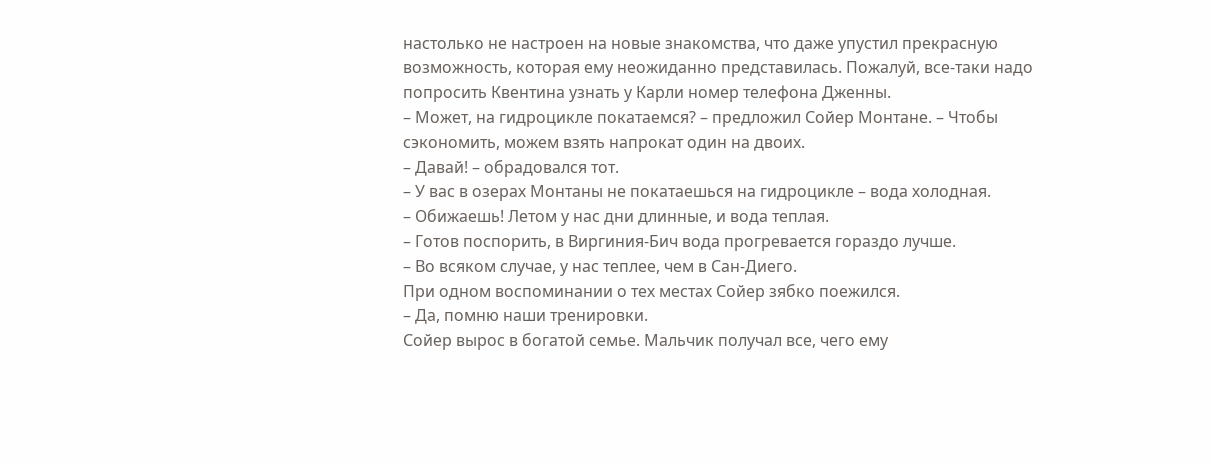настолько не настроен на новые знакомства, что даже упустил прекрасную возможность, которая ему неожиданно представилась. Пожалуй, все-таки надо попросить Квентина узнать у Карли номер телефона Дженны.
– Может, на гидроцикле покатаемся? – предложил Сойер Монтане. – Чтобы сэкономить, можем взять напрокат один на двоих.
– Давай! – обрадовался тот.
– У вас в озерах Монтаны не покатаешься на гидроцикле – вода холодная.
– Обижаешь! Летом у нас дни длинные, и вода теплая.
– Готов поспорить, в Виргиния-Бич вода прогревается гораздо лучше.
– Во всяком случае, у нас теплее, чем в Сан-Диего.
При одном воспоминании о тех местах Сойер зябко поежился.
– Да, помню наши тренировки.
Сойер вырос в богатой семье. Мальчик получал все, чего ему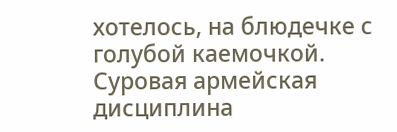хотелось, на блюдечке с голубой каемочкой. Суровая армейская дисциплина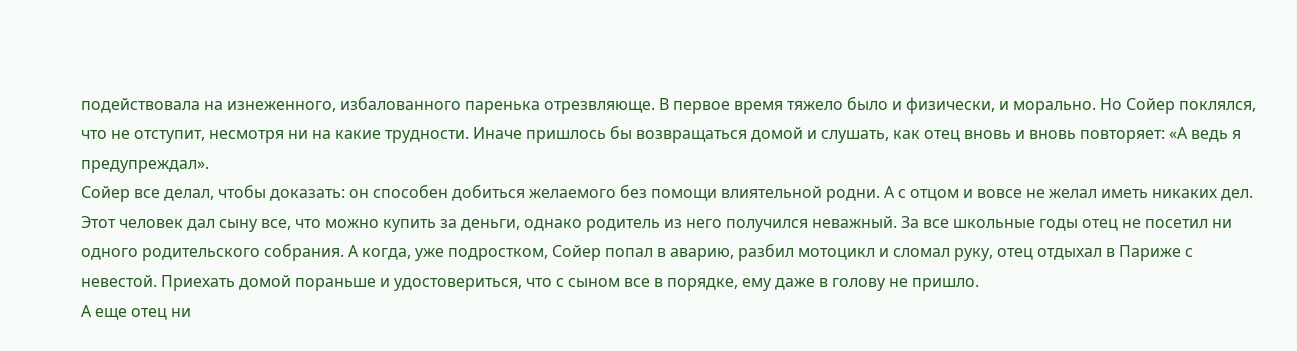подействовала на изнеженного, избалованного паренька отрезвляюще. В первое время тяжело было и физически, и морально. Но Сойер поклялся, что не отступит, несмотря ни на какие трудности. Иначе пришлось бы возвращаться домой и слушать, как отец вновь и вновь повторяет: «А ведь я предупреждал».
Сойер все делал, чтобы доказать: он способен добиться желаемого без помощи влиятельной родни. А с отцом и вовсе не желал иметь никаких дел.
Этот человек дал сыну все, что можно купить за деньги, однако родитель из него получился неважный. За все школьные годы отец не посетил ни одного родительского собрания. А когда, уже подростком, Сойер попал в аварию, разбил мотоцикл и сломал руку, отец отдыхал в Париже с невестой. Приехать домой пораньше и удостовериться, что с сыном все в порядке, ему даже в голову не пришло.
А еще отец ни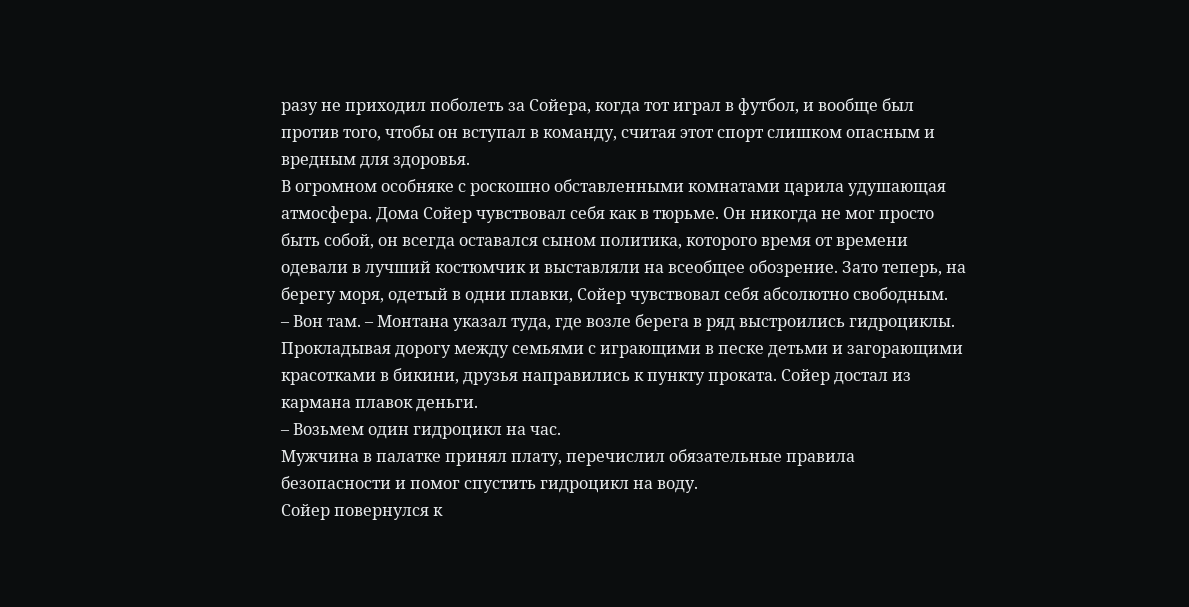разу не приходил поболеть за Сойера, когда тот играл в футбол, и вообще был против того, чтобы он вступал в команду, считая этот спорт слишком опасным и вредным для здоровья.
В огромном особняке с роскошно обставленными комнатами царила удушающая атмосфера. Дома Сойер чувствовал себя как в тюрьме. Он никогда не мог просто быть собой, он всегда оставался сыном политика, которого время от времени одевали в лучший костюмчик и выставляли на всеобщее обозрение. Зато теперь, на берегу моря, одетый в одни плавки, Сойер чувствовал себя абсолютно свободным.
– Вон там. – Монтана указал туда, где возле берега в ряд выстроились гидроциклы.
Прокладывая дорогу между семьями с играющими в песке детьми и загорающими красотками в бикини, друзья направились к пункту проката. Сойер достал из кармана плавок деньги.
– Возьмем один гидроцикл на час.
Мужчина в палатке принял плату, перечислил обязательные правила безопасности и помог спустить гидроцикл на воду.
Сойер повернулся к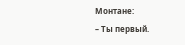Монтане:
– Ты первый.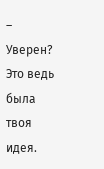– Уверен? Это ведь была твоя идея.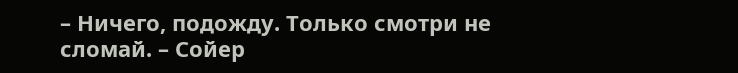– Ничего, подожду. Только смотри не сломай. – Сойер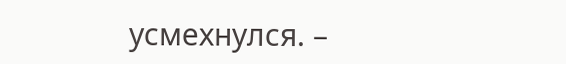усмехнулся. –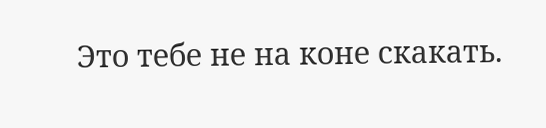Это тебе не на коне скакать.